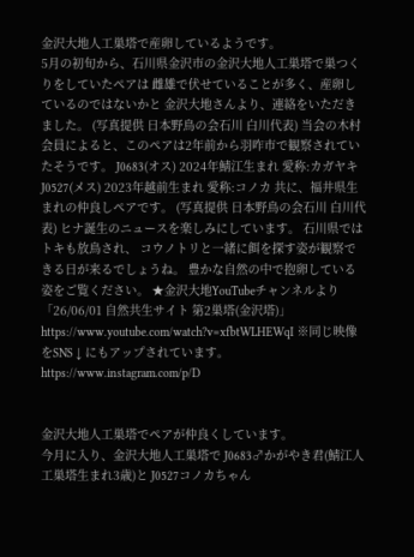金沢大地人工巣塔で産卵しているようです。
5月の初旬から、石川県金沢市の金沢大地人工巣塔で巣つくりをしていたペアは 雌雄で伏せていることが多く、産卵しているのではないかと 金沢大地さんより、連絡をいただきました。 (写真提供 日本野鳥の会石川 白川代表) 当会の木村会員によると、このペアは2年前から羽咋市で観察されていたそうです。 J0683(オス) 2024年鯖江生まれ 愛称:カガヤキ J0527(メス) 2023年越前生まれ 愛称:コノカ 共に、福井県生まれの仲良しペアです。 (写真提供 日本野鳥の会石川 白川代表) ヒナ誕生のニュースを楽しみにしています。 石川県ではトキも放鳥され、 コウノトリと一緒に餌を探す姿が観察できる日が来るでしょうね。 豊かな自然の中で抱卵している姿をご覧ください。 ★金沢大地YouTubeチャンネルより 「26/06/01 自然共生サイト 第2巣塔(金沢塔)」 https://www.youtube.com/watch?v=xfbtWLHEWqI ※同じ映像をSNS ↓ にもアップされています。 https://www.instagram.com/p/D


金沢大地人工巣塔でペアが仲良くしています。
今月に入り、金沢大地人工巣塔で J0683♂かがやき君(鯖江人工巣塔生まれ3歳)と J0527コノカちゃん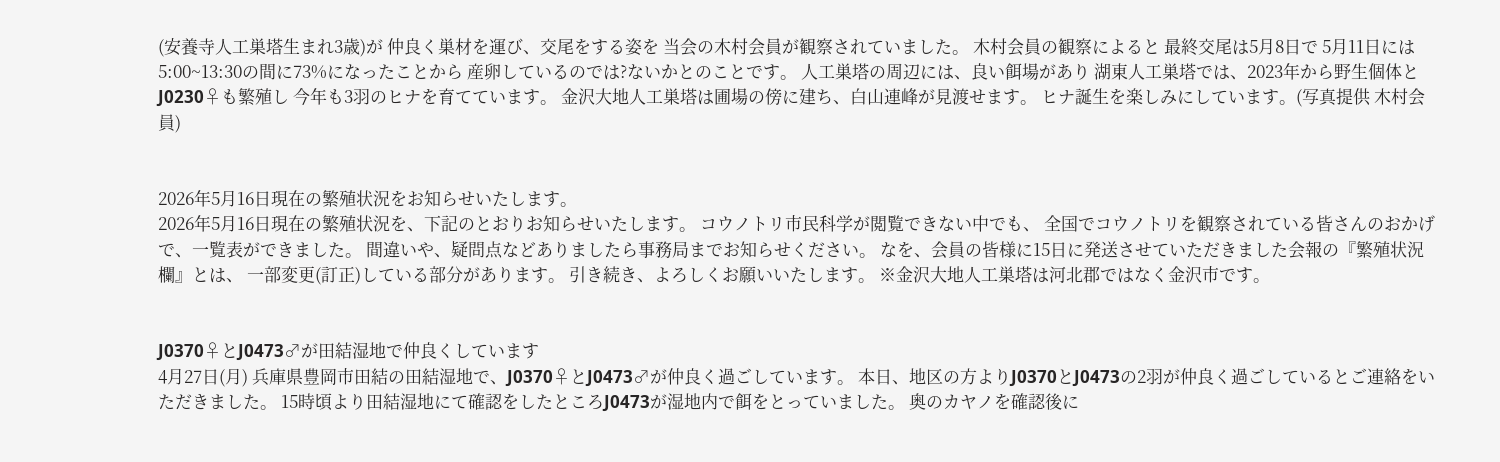(安養寺人工巣塔生まれ3歳)が 仲良く巣材を運び、交尾をする姿を 当会の木村会員が観察されていました。 木村会員の観察によると 最終交尾は5月8日で 5月11日には5:00~13:30の間に73%になったことから 産卵しているのでは?ないかとのことです。 人工巣塔の周辺には、良い餌場があり 湖東人工巣塔では、2023年から野生個体とJ0230♀も繁殖し 今年も3羽のヒナを育てています。 金沢大地人工巣塔は圃場の傍に建ち、白山連峰が見渡せます。 ヒナ誕生を楽しみにしています。(写真提供 木村会員)


2026年5月16日現在の繁殖状況をお知らせいたします。
2026年5月16日現在の繁殖状況を、下記のとおりお知らせいたします。 コウノトリ市民科学が閲覧できない中でも、 全国でコウノトリを観察されている皆さんのおかげで、一覧表ができました。 間違いや、疑問点などありましたら事務局までお知らせください。 なを、会員の皆様に15日に発送させていただきました会報の『繁殖状況欄』とは、 一部変更(訂正)している部分があります。 引き続き、よろしくお願いいたします。 ※金沢大地人工巣塔は河北郡ではなく金沢市です。


J0370♀とJ0473♂が田結湿地で仲良くしています
4月27日(月) 兵庫県豊岡市田結の田結湿地で、J0370♀とJ0473♂が仲良く過ごしています。 本日、地区の方よりJ0370とJ0473の2羽が仲良く過ごしているとご連絡をいただきました。 15時頃より田結湿地にて確認をしたところJ0473が湿地内で餌をとっていました。 奥のカヤノを確認後に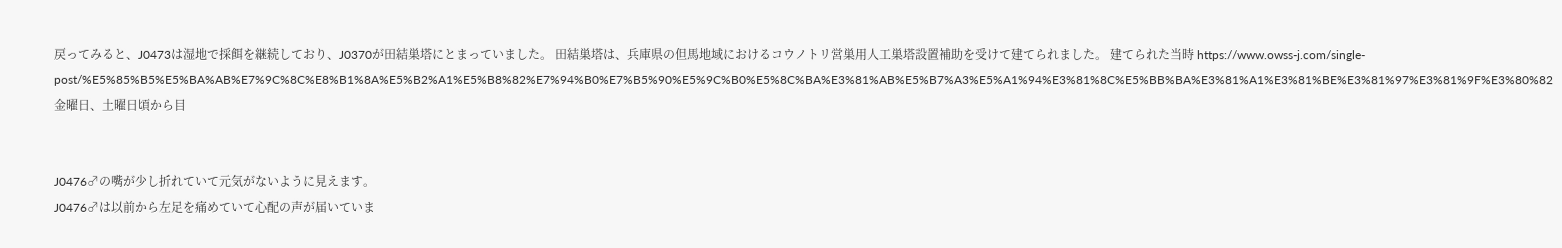戻ってみると、J0473は湿地で採餌を継続しており、J0370が田結巣塔にとまっていました。 田結巣塔は、兵庫県の但馬地域におけるコウノトリ営巣用人工巣塔設置補助を受けて建てられました。 建てられた当時 https://www.owss-j.com/single-post/%E5%85%B5%E5%BA%AB%E7%9C%8C%E8%B1%8A%E5%B2%A1%E5%B8%82%E7%94%B0%E7%B5%90%E5%9C%B0%E5%8C%BA%E3%81%AB%E5%B7%A3%E5%A1%94%E3%81%8C%E5%BB%BA%E3%81%A1%E3%81%BE%E3%81%97%E3%81%9F%E3%80%82 金曜日、土曜日頃から目


J0476♂の嘴が少し折れていて元気がないように見えます。
J0476♂は以前から左足を痛めていて心配の声が届いていま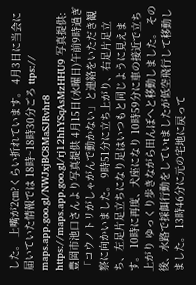した。 上嘴が2㎝?くらい折れています。 4月3日に当会に届いていた情報では 18時~18時30分ごろ ttps:// maps.app.goo.gl/NWJxjBC8MaSJRvhr8 https://maps.app.goo.gl/rj12hhYSqAsMzHHU9 写真提供: 豊岡市池口さんより写真提供 4月15日(水曜日)午前9時過ぎ 「コウノトリがしゃがんで動かない」と連絡をいただき観察に向かいました。 9時51分に立ち上がり、右足片足立ち、左足片足立ちになり足はいつもと同じように見えます。 10時に再度、犬座になり 10時59分に車の接近で立ち上がり ゆっくり歩きながら田んぼへと移動しました。 その後、水路で採餌行動をしていtましたが低空飛行して移動しました。 13時46分に元の宅地に戻って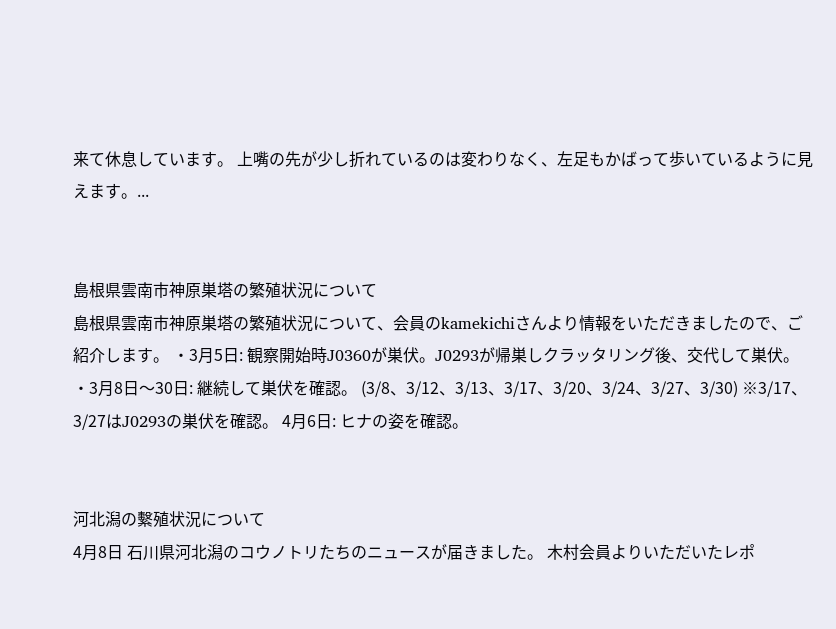来て休息しています。 上嘴の先が少し折れているのは変わりなく、左足もかばって歩いているように見えます。...


島根県雲南市神原巣塔の繁殖状況について
島根県雲南市神原巣塔の繁殖状況について、会員のkamekichiさんより情報をいただきましたので、ご紹介します。 ・3月5日: 観察開始時J0360が巣伏。J0293が帰巣しクラッタリング後、交代して巣伏。 ・3月8日〜30日: 継続して巣伏を確認。 (3/8、3/12、3/13、3/17、3/20、3/24、3/27、3/30) ※3/17、3/27はJ0293の巣伏を確認。 4月6日: ヒナの姿を確認。


河北潟の繫殖状況について
4月8日 石川県河北潟のコウノトリたちのニュースが届きました。 木村会員よりいただいたレポ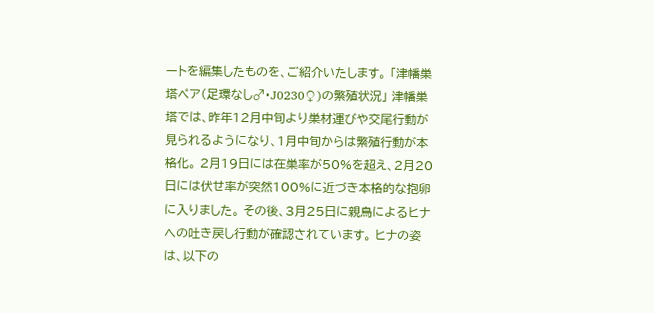ートを編集したものを、ご紹介いたします。 「津幡巣塔ペア(足環なし♂・J0230♀)の繁殖状況」 津幡巣塔では、昨年12月中旬より巣材運びや交尾行動が見られるようになり、1月中旬からは繁殖行動が本格化。 2月19日には在巣率が50%を超え、2月20日には伏せ率が突然100%に近づき本格的な抱卵に入りました。 その後、3月25日に親鳥によるヒナへの吐き戻し行動が確認されています。 ヒナの姿は、以下の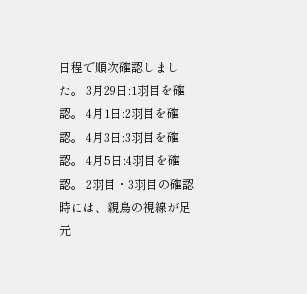日程で順次確認しました。 3月29日:1羽目を確認。 4月1日:2羽目を確認。 4月3日:3羽目を確認。 4月5日:4羽目を確認。 2羽目・3羽目の確認時には、親鳥の視線が足元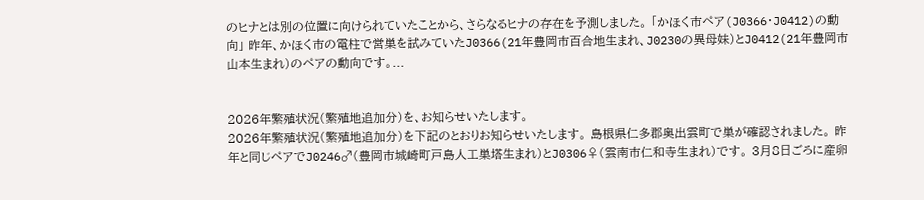のヒナとは別の位置に向けられていたことから、さらなるヒナの存在を予測しました。 「かほく市ペア(J0366・J0412)の動向」 昨年、かほく市の電柱で営巣を試みていたJ0366(21年豊岡市百合地生まれ、J0230の異母妹)とJ0412(21年豊岡市山本生まれ)のペアの動向です。...


2026年繁殖状況(繁殖地追加分)を、お知らせいたします。
2026年繁殖状況(繁殖地追加分)を下記のとおりお知らせいたします。 島根県仁多郡奥出雲町で巣が確認されました。 昨年と同じペアでJ0246♂(豊岡市城崎町戸島人工巣塔生まれ)とJ0306♀(雲南市仁和寺生まれ)です。 3月8日ごろに産卵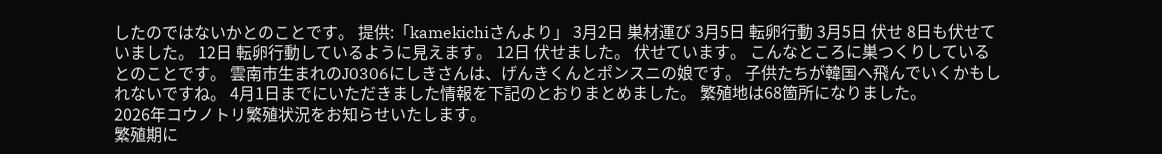したのではないかとのことです。 提供:「kamekichiさんより」 3月2日 巣材運び 3月5日 転卵行動 3月5日 伏せ 8日も伏せていました。 12日 転卵行動しているように見えます。 12日 伏せました。 伏せています。 こんなところに巣つくりしているとのことです。 雲南市生まれのJ0306にしきさんは、げんきくんとポンスニの娘です。 子供たちが韓国へ飛んでいくかもしれないですね。 4月1日までにいただきました情報を下記のとおりまとめました。 繁殖地は68箇所になりました。
2026年コウノトリ繁殖状況をお知らせいたします。
繁殖期に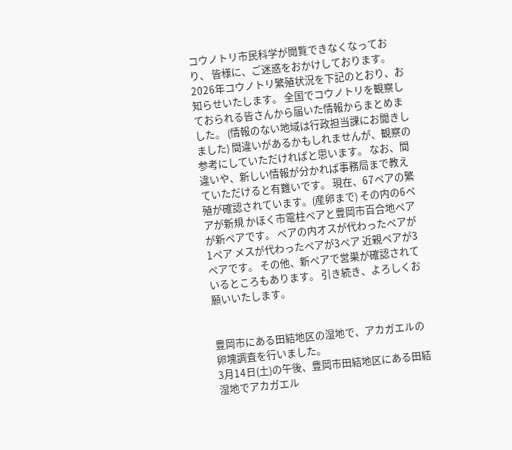コウノトリ市民科学が閲覧できなくなっており、 皆様に、ご迷惑をおかけしております。 2026年コウノトリ繁殖状況を下記のとおり、お知らせいたします。 全国でコウノトリを観察しておられる皆さんから届いた情報からまとめました。 (情報のない地域は行政担当課にお聞きしました) 間違いがあるかもしれませんが、観察の参考にしていただければと思います。 なお、間違いや、新しい情報が分かれば事務局まで教えていただけると有難いです。 現在、67ペアの繁殖が確認されています。(産卵まで) その内の6ペアが新規 かほく市電柱ペアと豊岡市百合地ペアが新ペアです。 ペアの内オスが代わったペアが1ペア メスが代わったペアが3ペア 近親ペアが3ペアです。 その他、新ペアで営巣が確認されているところもあります。 引き続き、よろしくお願いいたします。


豊岡市にある田結地区の湿地で、アカガエルの卵塊調査を行いました。
3月14日(土)の午後、豊岡市田結地区にある田結湿地でアカガエル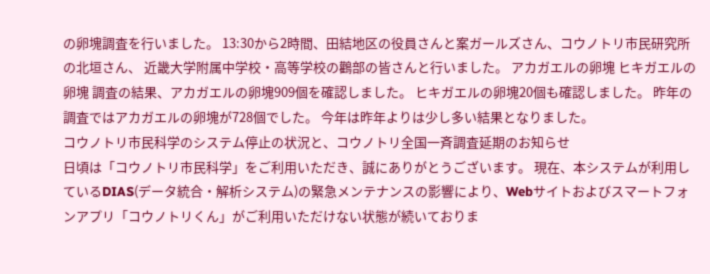の卵塊調査を行いました。 13:30から2時間、田結地区の役員さんと案ガールズさん、コウノトリ市民研究所の北垣さん、 近畿大学附属中学校・高等学校の鸛部の皆さんと行いました。 アカガエルの卵塊 ヒキガエルの卵塊 調査の結果、アカガエルの卵塊909個を確認しました。 ヒキガエルの卵塊20個も確認しました。 昨年の調査ではアカガエルの卵塊が728個でした。 今年は昨年よりは少し多い結果となりました。
コウノトリ市民科学のシステム停止の状況と、コウノトリ全国一斉調査延期のお知らせ
日頃は「コウノトリ市民科学」をご利用いただき、誠にありがとうございます。 現在、本システムが利用しているDIAS(データ統合・解析システム)の緊急メンテナンスの影響により、Webサイトおよびスマートフォンアプリ「コウノトリくん」がご利用いただけない状態が続いておりま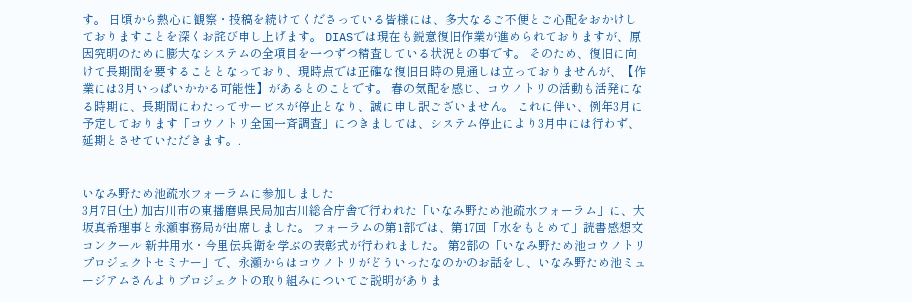す。 日頃から熱心に観察・投稿を続けてくださっている皆様には、多大なるご不便とご心配をおかけしておりますことを深くお詫び申し上げます。 DIASでは現在も鋭意復旧作業が進められておりますが、原因究明のために膨大なシステムの全項目を一つずつ精査している状況との事です。 そのため、復旧に向けて長期間を要することとなっており、現時点では正確な復旧日時の見通しは立っておりませんが、【作業には3月いっぱいかかる可能性】があるとのことです。 春の気配を感じ、コウノトリの活動も活発になる時期に、長期間にわたってサービスが停止となり、誠に申し訳ございません。 これに伴い、例年3月に予定しております「コウノトリ全国一斉調査」につきましては、システム停止により3月中には行わず、延期とさせていただきます。.


いなみ野ため池疏水フォーラムに参加しました
3月7日(土) 加古川市の東播磨県民局加古川総合庁舎で行われた「いなみ野ため池疏水フォーラム」に、大坂真希理事と永瀬事務局が出席しました。 フォーラムの第1部では、第17回「水をもとめて」読書感想文コンクール 新井用水・今里伝兵衛を学ぶの表彰式が行われました。 第2部の「いなみ野ため池コウノトリプロジェクトセミナー」で、永瀬からはコウノトリがどういったなのかのお話をし、いなみ野ため池ミュージアムさんよりプロジェクトの取り組みについてご説明がありま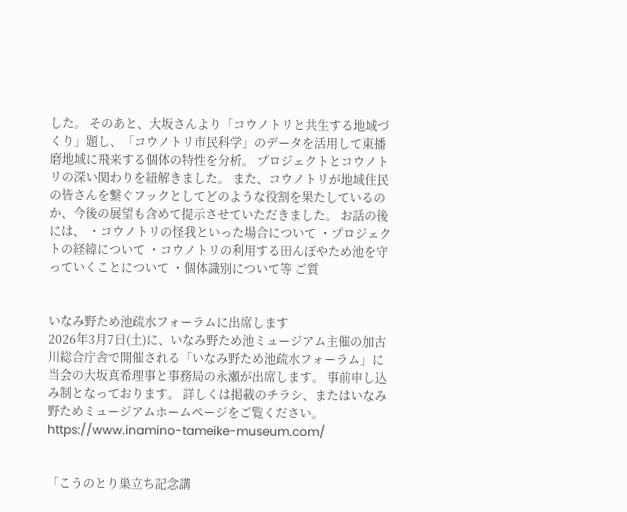した。 そのあと、大坂さんより「コウノトリと共生する地域づくり」題し、「コウノトリ市民科学」のデータを活用して東播磨地域に飛来する個体の特性を分析。 プロジェクトとコウノトリの深い関わりを紐解きました。 また、コウノトリが地域住民の皆さんを繋ぐフックとしてどのような役割を果たしているのか、今後の展望も含めて提示させていただきました。 お話の後には、 ・コウノトリの怪我といった場合について ・プロジェクトの経緯について ・コウノトリの利用する田んぼやため池を守っていくことについて ・個体識別について等 ご質


いなみ野ため池疏水フォーラムに出席します
2026年3月7日(土)に、いなみ野ため池ミュージアム主催の加古川総合庁舎で開催される「いなみ野ため池疏水フォーラム」に当会の大坂真希理事と事務局の永瀬が出席します。 事前申し込み制となっております。 詳しくは掲載のチラシ、またはいなみ野ためミュージアムホームページをご覧ください。 https://www.inamino-tameike-museum.com/


「こうのとり巣立ち記念講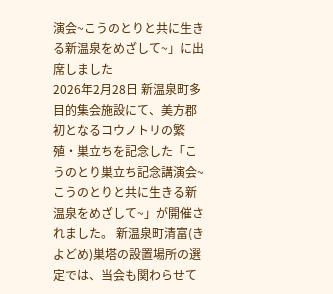演会~こうのとりと共に生きる新温泉をめざして~」に出席しました
2026年2月28日 新温泉町多目的集会施設にて、美方郡初となるコウノトリの繁殖・巣立ちを記念した「こうのとり巣立ち記念講演会~こうのとりと共に生きる新温泉をめざして~」が開催されました。 新温泉町清富(きよどめ)巣塔の設置場所の選定では、当会も関わらせて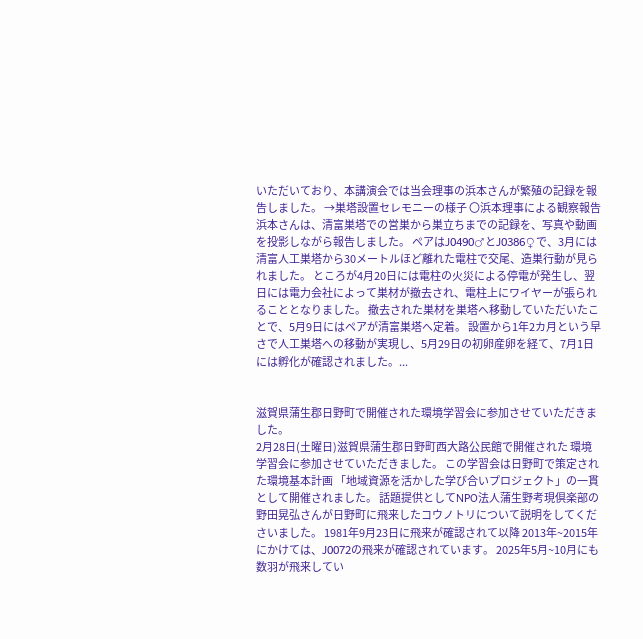いただいており、本講演会では当会理事の浜本さんが繁殖の記録を報告しました。 →巣塔設置セレモニーの様子 〇浜本理事による観察報告 浜本さんは、清富巣塔での営巣から巣立ちまでの記録を、写真や動画を投影しながら報告しました。 ペアはJ0490♂とJ0386♀で、3月には清富人工巣塔から30メートルほど離れた電柱で交尾、造巣行動が見られました。 ところが4月20日には電柱の火災による停電が発生し、翌日には電力会社によって巣材が撤去され、電柱上にワイヤーが張られることとなりました。 撤去された巣材を巣塔へ移動していただいたことで、5月9日にはペアが清富巣塔へ定着。 設置から1年2カ月という早さで人工巣塔への移動が実現し、5月29日の初卵産卵を経て、7月1日には孵化が確認されました。...


滋賀県蒲生郡日野町で開催された環境学習会に参加させていただきました。
2月28日(土曜日)滋賀県蒲生郡日野町西大路公民館で開催された 環境学習会に参加させていただきました。 この学習会は日野町で策定された環境基本計画 「地域資源を活かした学び合いプロジェクト」の一貫として開催されました。 話題提供としてNPO法人蒲生野考現倶楽部の 野田晃弘さんが日野町に飛来したコウノトリについて説明をしてくださいました。 1981年9月23日に飛来が確認されて以降 2013年~2015年にかけては、J0072の飛来が確認されています。 2025年5月~10月にも数羽が飛来してい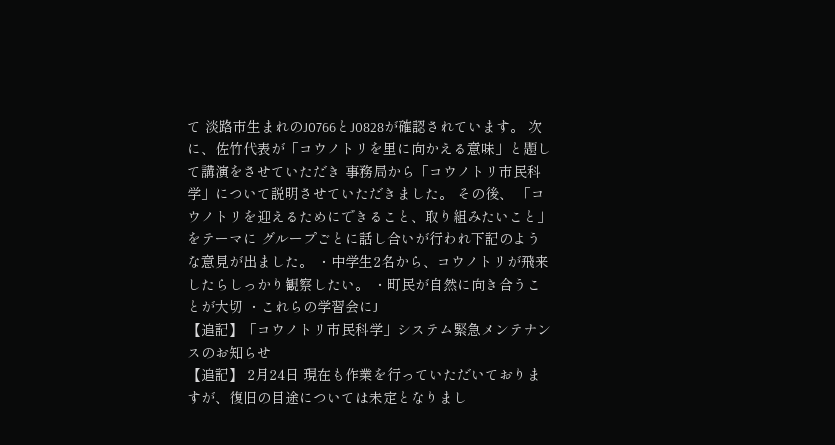て 淡路市生まれのJ0766とJ0828が確認されています。 次に、佐竹代表が「コウノトリを里に向かえる意味」と題して講演をさせていただき 事務局から「コウノトリ市民科学」について説明させていただきました。 その後、 「コウノトリを迎えるためにできること、取り組みたいこと」をテーマに グループごとに話し合いが行われ下記のような意見が出ました。 ・中学生2名から、コウノトリが飛来したらしっかり観察したい。 ・町民が自然に向き合うことが大切 ・これらの学習会にJ
【追記】「コウノトリ市民科学」システム緊急メンテナンスのお知らせ
【追記】 2月24日 現在も作業を行っていただいておりますが、復旧の目途については未定となりまし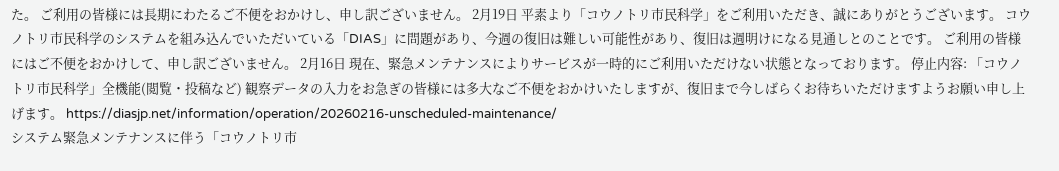た。 ご利用の皆様には長期にわたるご不便をおかけし、申し訳ございません。 2月19日 平素より「コウノトリ市民科学」をご利用いただき、誠にありがとうございます。 コウノトリ市民科学のシステムを組み込んでいただいている「DIAS」に問題があり、今週の復旧は難しい可能性があり、復旧は週明けになる見通しとのことです。 ご利用の皆様にはご不便をおかけして、申し訳ございません。 2月16日 現在、緊急メンテナンスによりサービスが一時的にご利用いただけない状態となっております。 停止内容: 「コウノトリ市民科学」全機能(閲覧・投稿など) 観察データの入力をお急ぎの皆様には多大なご不便をおかけいたしますが、復旧まで今しばらくお待ちいただけますようお願い申し上げます。 https://diasjp.net/information/operation/20260216-unscheduled-maintenance/
システム緊急メンテナンスに伴う「コウノトリ市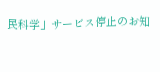民科学」サービス停止のお知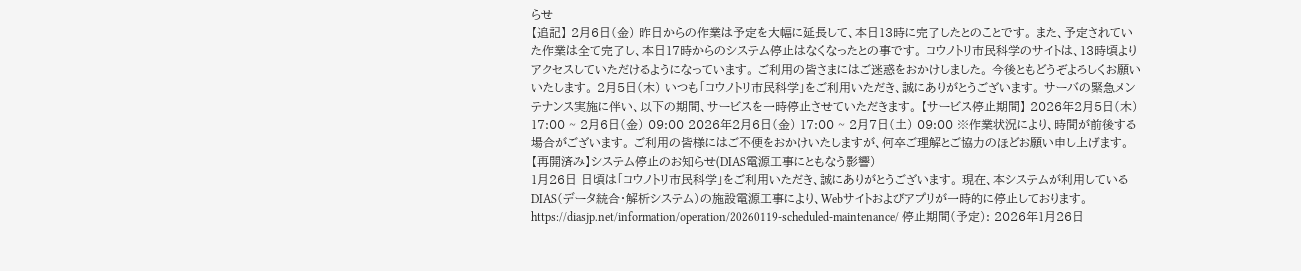らせ
【追記】 2月6日(金) 昨日からの作業は予定を大幅に延長して、本日13時に完了したとのことです。 また、予定されていた作業は全て完了し、本日17時からのシステム停止はなくなったとの事です。 コウノトリ市民科学のサイトは、13時頃よりアクセスしていただけるようになっています。 ご利用の皆さまにはご迷惑をおかけしました。 今後ともどうぞよろしくお願いいたします。 2月5日(木) いつも「コウノトリ市民科学」をご利用いただき、誠にありがとうございます。 サーバの緊急メンテナンス実施に伴い、以下の期間、サービスを一時停止させていただきます。 【サービス停止期間】 2026年2月5日(木) 17:00 ~ 2月6日(金) 09:00 2026年2月6日(金) 17:00 ~ 2月7日(土) 09:00 ※作業状況により、時間が前後する場合がございます。 ご利用の皆様にはご不便をおかけいたしますが、何卒ご理解とご協力のほどお願い申し上げます。
【再開済み】システム停止のお知らせ(DIAS電源工事にともなう影響)
1月26日 日頃は「コウノトリ市民科学」をご利用いただき、誠にありがとうございます。 現在、本システムが利用しているDIAS(データ統合・解析システム)の施設電源工事により、Webサイトおよびアプリが一時的に停止しております。 https://diasjp.net/information/operation/20260119-scheduled-maintenance/ 停止期間(予定): 2026年1月26日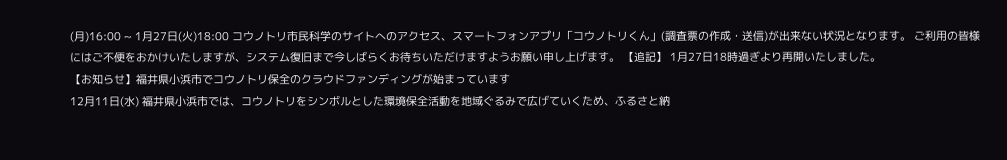(月)16:00 ~ 1月27日(火)18:00 コウノトリ市民科学のサイトへのアクセス、スマートフォンアプリ「コウノトリくん」(調査票の作成・送信)が出来ない状況となります。 ご利用の皆様にはご不便をおかけいたしますが、システム復旧まで今しばらくお待ちいただけますようお願い申し上げます。 【追記】 1月27日18時過ぎより再開いたしました。
【お知らせ】福井県小浜市でコウノトリ保全のクラウドファンディングが始まっています
12月11日(水) 福井県小浜市では、コウノトリをシンボルとした環境保全活動を地域ぐるみで広げていくため、ふるさと納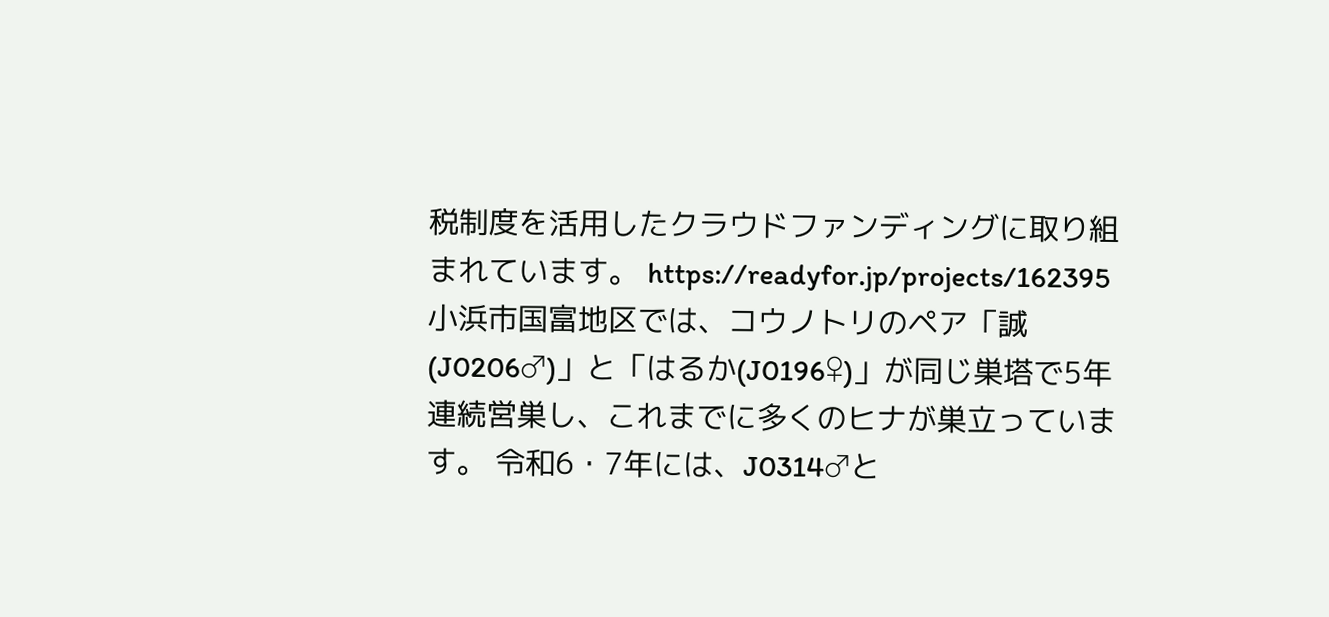税制度を活用したクラウドファンディングに取り組まれています。 https://readyfor.jp/projects/162395 小浜市国富地区では、コウノトリのペア「誠(J0206♂)」と「はるか(J0196♀)」が同じ巣塔で5年連続営巣し、これまでに多くのヒナが巣立っています。 令和6・7年には、J0314♂と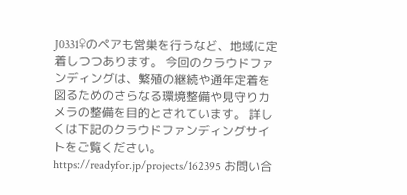J0331♀のペアも営巣を行うなど、地域に定着しつつあります。 今回のクラウドファンディングは、繁殖の継続や通年定着を図るためのさらなる環境整備や見守りカメラの整備を目的とされています。 詳しくは下記のクラウドファンディングサイトをご覧ください。 https://readyfor.jp/projects/162395 お問い合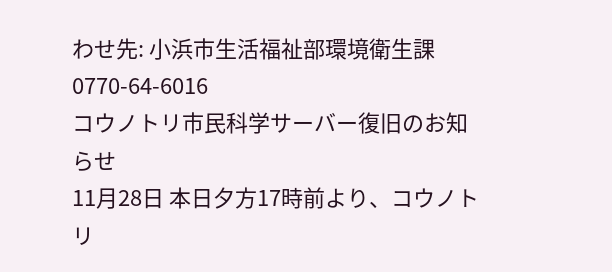わせ先: 小浜市生活福祉部環境衛生課 0770-64-6016
コウノトリ市民科学サーバー復旧のお知らせ
11月28日 本日夕方17時前より、コウノトリ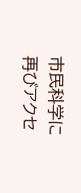市民科学に再びアクセ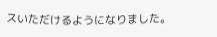スいただけるようになりました。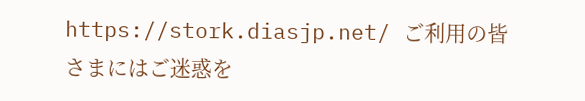https://stork.diasjp.net/ ご利用の皆さまにはご迷惑を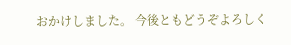おかけしました。 今後ともどうぞよろしく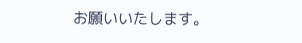お願いいたします。